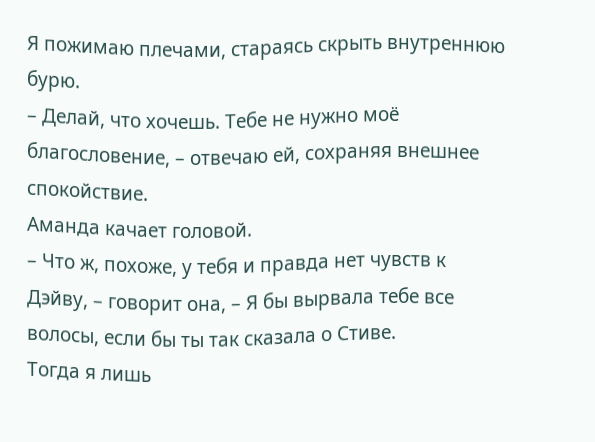Я пожимаю плечами, стараясь скрыть внутреннюю бурю.
– Делай, что хочешь. Тебе не нужно моё благословение, – отвечаю ей, сохраняя внешнее спокойствие.
Аманда качает головой.
– Что ж, похоже, у тебя и правда нет чувств к Дэйву, – говорит она, – Я бы вырвала тебе все волосы, если бы ты так сказала о Стиве.
Тогда я лишь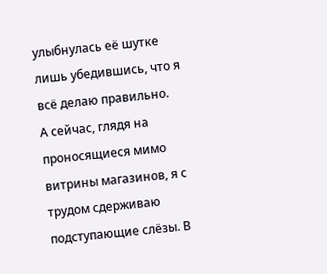улыбнулась её шутке лишь убедившись, что я всё делаю правильно.
А сейчас, глядя на проносящиеся мимо витрины магазинов, я с трудом сдерживаю подступающие слёзы. В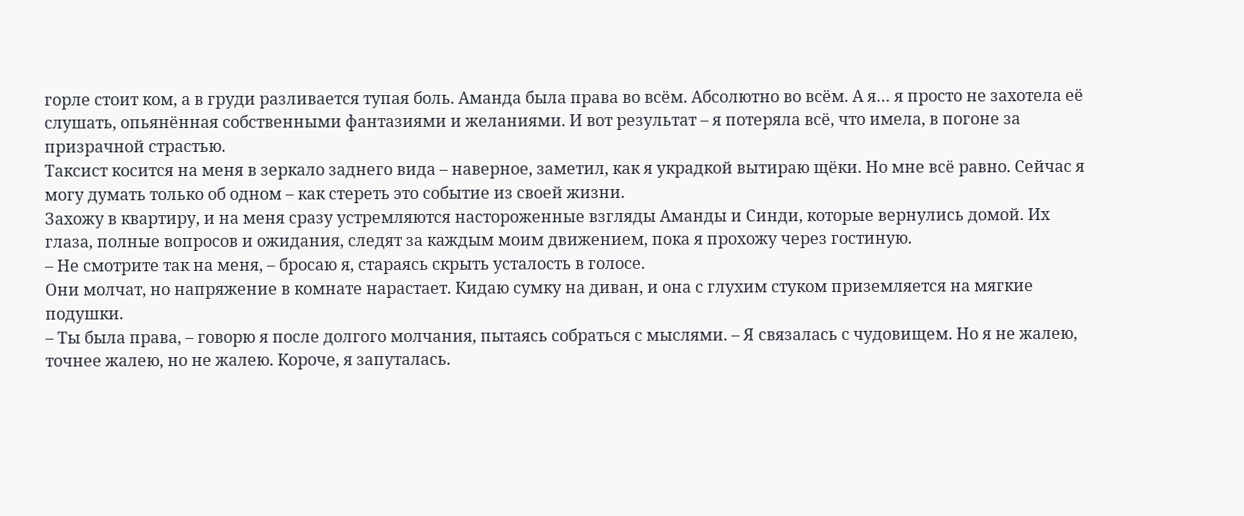горле стоит ком, а в груди разливается тупая боль. Аманда была права во всём. Абсолютно во всём. А я… я просто не захотела её слушать, опьянённая собственными фантазиями и желаниями. И вот результат – я потеряла всё, что имела, в погоне за призрачной страстью.
Таксист косится на меня в зеркало заднего вида – наверное, заметил, как я украдкой вытираю щёки. Но мне всё равно. Сейчас я могу думать только об одном – как стереть это событие из своей жизни.
Захожу в квартиру, и на меня сразу устремляются настороженные взгляды Аманды и Синди, которые вернулись домой. Их глаза, полные вопросов и ожидания, следят за каждым моим движением, пока я прохожу через гостиную.
– Не смотрите так на меня, – бросаю я, стараясь скрыть усталость в голосе.
Они молчат, но напряжение в комнате нарастает. Кидаю сумку на диван, и она с глухим стуком приземляется на мягкие подушки.
– Ты была права, – говорю я после долгого молчания, пытаясь собраться с мыслями. – Я связалась с чудовищем. Но я не жалею, точнее жалею, но не жалею. Короче, я запуталась.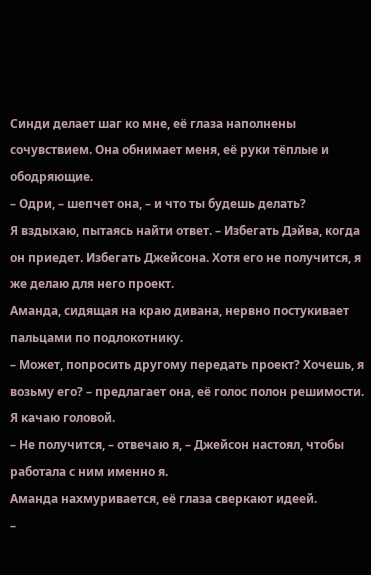Синди делает шаг ко мне, её глаза наполнены сочувствием. Она обнимает меня, её руки тёплые и ободряющие.
– Одри, – шепчет она, – и что ты будешь делать?
Я вздыхаю, пытаясь найти ответ. – Избегать Дэйва, когда он приедет. Избегать Джейсона. Хотя его не получится, я же делаю для него проект.
Аманда, сидящая на краю дивана, нервно постукивает пальцами по подлокотнику.
– Может, попросить другому передать проект? Хочешь, я возьму его? – предлагает она, её голос полон решимости.
Я качаю головой.
– Не получится, – отвечаю я, – Джейсон настоял, чтобы работала с ним именно я.
Аманда нахмуривается, её глаза сверкают идеей.
–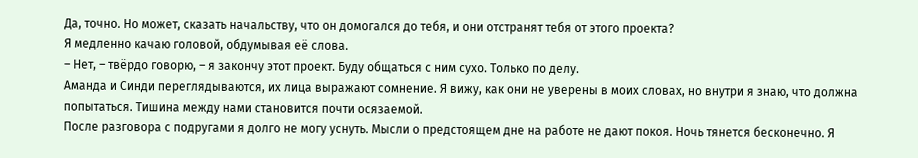Да, точно. Но может, сказать начальству, что он домогался до тебя, и они отстранят тебя от этого проекта?
Я медленно качаю головой, обдумывая её слова.
– Нет, – твёрдо говорю, – я закончу этот проект. Буду общаться с ним сухо. Только по делу.
Аманда и Синди переглядываются, их лица выражают сомнение. Я вижу, как они не уверены в моих словах, но внутри я знаю, что должна попытаться. Тишина между нами становится почти осязаемой.
После разговора с подругами я долго не могу уснуть. Мысли о предстоящем дне на работе не дают покоя. Ночь тянется бесконечно. Я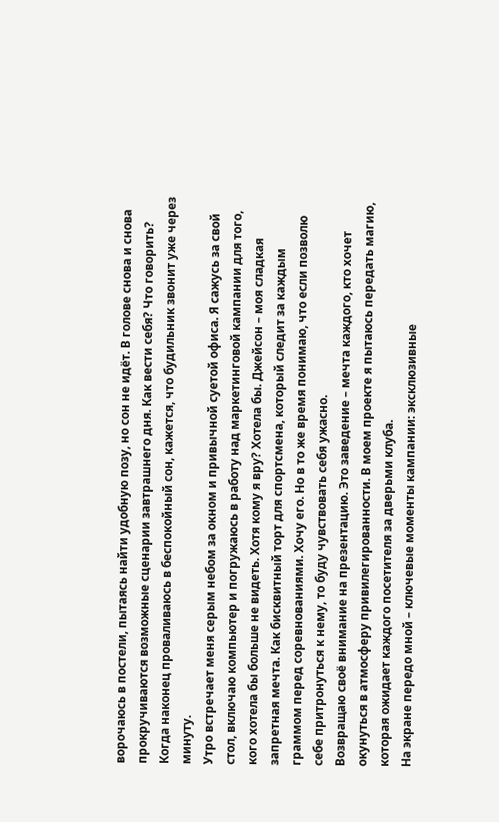ворочаюсь в постели, пытаясь найти удобную позу, но сон не идёт. В голове снова и снова прокручиваются возможные сценарии завтрашнего дня. Как вести себя? Что говорить? Когда наконец проваливаюсь в беспокойный сон, кажется, что будильник звонит уже через минуту.
Утро встречает меня серым небом за окном и привычной суетой офиса. Я сажусь за свой стол, включаю компьютер и погружаюсь в работу над маркетинговой кампании для того, кого хотела бы больше не видеть. Хотя кому я вру? Хотела бы. Джейсон – моя сладкая запретная мечта. Как бисквитный торт для спортсмена, который следит за каждым граммом перед соревнованиями. Хочу его. Но в то же время понимаю, что если позволю себе притронуться к нему, то буду чувствовать себя ужасно.
Возвращаю своё внимание на презентацию. Это заведение – мечта каждого, кто хочет окунуться в атмосферу привилегированности. В моем проекте я пытаюсь передать магию, которая ожидает каждого посетителя за дверьми клуба.
На экране передо мной – ключевые моменты кампании: эксклюзивные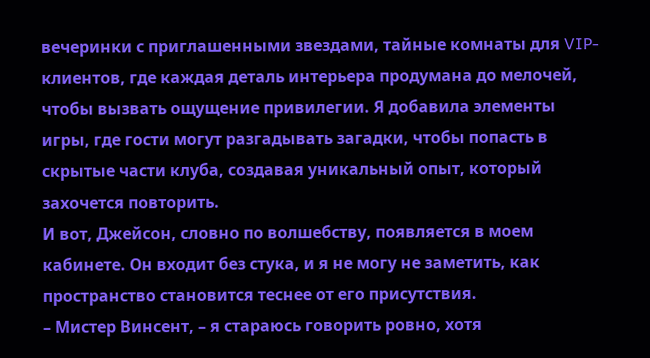вечеринки с приглашенными звездами, тайные комнаты для VIP-клиентов, где каждая деталь интерьера продумана до мелочей, чтобы вызвать ощущение привилегии. Я добавила элементы игры, где гости могут разгадывать загадки, чтобы попасть в скрытые части клуба, создавая уникальный опыт, который захочется повторить.
И вот, Джейсон, словно по волшебству, появляется в моем кабинете. Он входит без стука, и я не могу не заметить, как пространство становится теснее от его присутствия.
– Мистер Винсент, – я стараюсь говорить ровно, хотя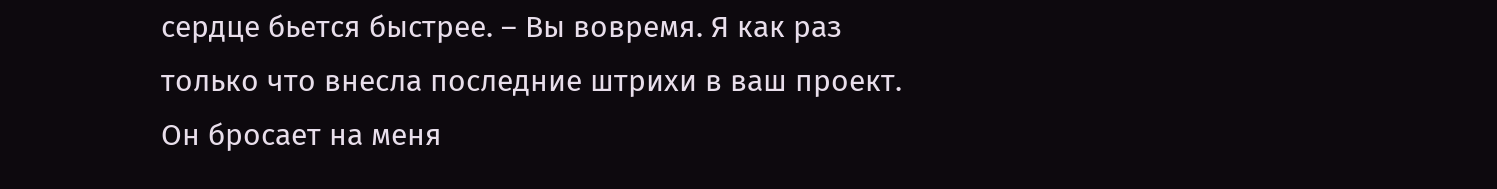сердце бьется быстрее. – Вы вовремя. Я как раз только что внесла последние штрихи в ваш проект.
Он бросает на меня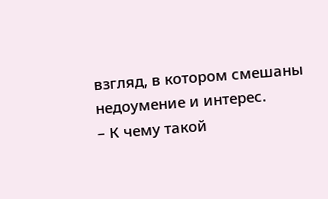взгляд, в котором смешаны недоумение и интерес.
– К чему такой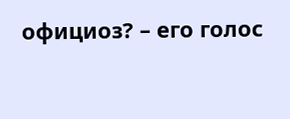официоз? – его голос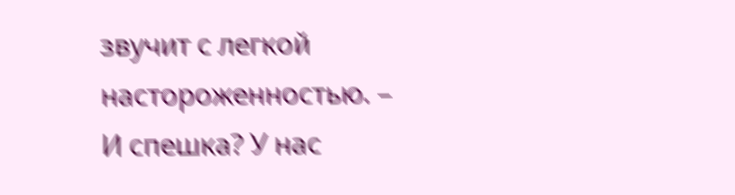звучит с легкой настороженностью. – И спешка? У нас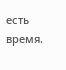есть время.